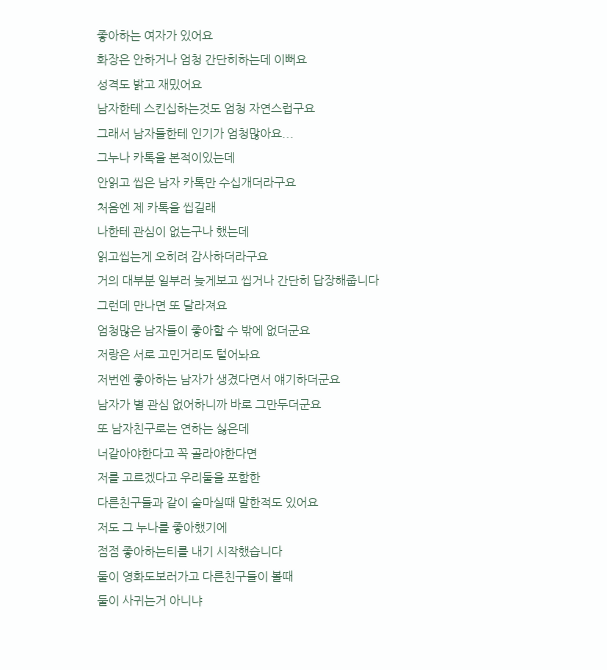좋아하는 여자가 있어요
화장은 안하거나 엄청 간단히하는데 이뻐요
성격도 밝고 재밌어요
남자한테 스킨십하는것도 엄청 자연스럽구요
그래서 남자들한테 인기가 엄청많아요...
그누나 카톡을 본적이있는데
안읽고 씹은 남자 카톡만 수십개더라구요
처음엔 제 카톡을 씹길래
나한테 관심이 없는구나 했는데
읽고씹는게 오히려 감사하더라구요
거의 대부분 일부러 늦게보고 씹거나 간단히 답장해줍니다
그런데 만나면 또 달라져요
엄청많은 남자들이 좋아할 수 밖에 없더군요
저랑은 서로 고민거리도 털어놔요
저번엔 좋아하는 남자가 생겼다면서 얘기하더군요
남자가 별 관심 없어하니까 바로 그만두더군요
또 남자친구로는 연하는 싫은데
너같아야한다고 꼭 골라야한다면
저를 고르겠다고 우리둘을 포함한
다른친구들과 같이 술마실때 말한적도 있어요
저도 그 누나를 좋아했기에
점점 좋아하는티를 내기 시작했습니다
둘이 영화도보러가고 다른친구들이 볼때
둘이 사귀는거 아니냐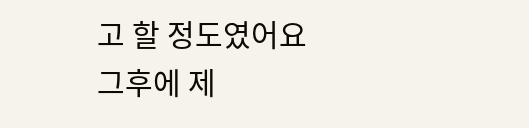고 할 정도였어요
그후에 제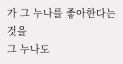가 그 누나를 좋아한다는것을
그 누나도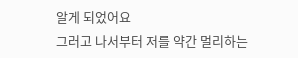알게 되었어요
그러고 나서부터 저를 약간 멀리하는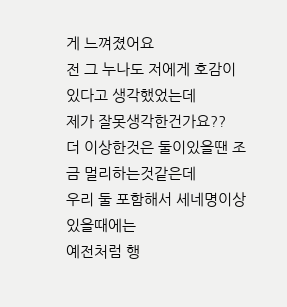게 느껴졌어요
전 그 누나도 저에게 호감이 있다고 생각했었는데
제가 잘못생각한건가요??
더 이상한것은 둘이있을땐 조금 멀리하는것같은데
우리 둘 포함해서 세네명이상 있을때에는
예전처럼 행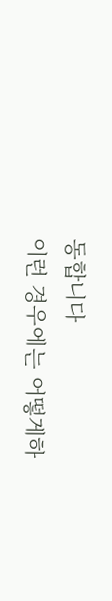동합니다
이런 경우에는 어떻게하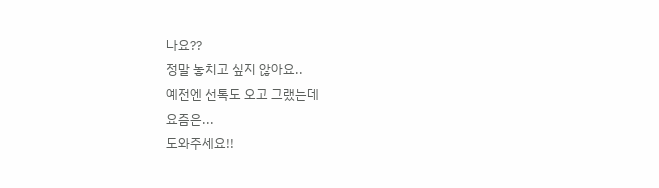나요??
정말 놓치고 싶지 않아요..
예전엔 선톡도 오고 그랬는데
요즘은...
도와주세요!!